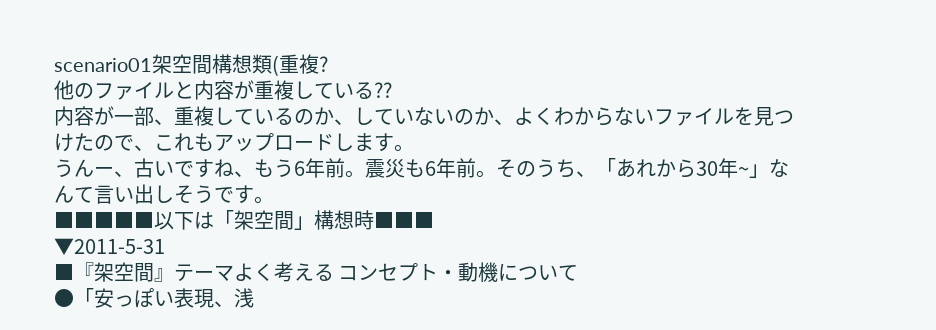scenario01架空間構想類(重複?
他のファイルと内容が重複している??
内容が一部、重複しているのか、していないのか、よくわからないファイルを見つけたので、これもアップロードします。
うんー、古いですね、もう6年前。震災も6年前。そのうち、「あれから30年~」なんて言い出しそうです。
■■■■■以下は「架空間」構想時■■■
▼2011-5-31
■『架空間』テーマよく考える コンセプト・動機について
●「安っぽい表現、浅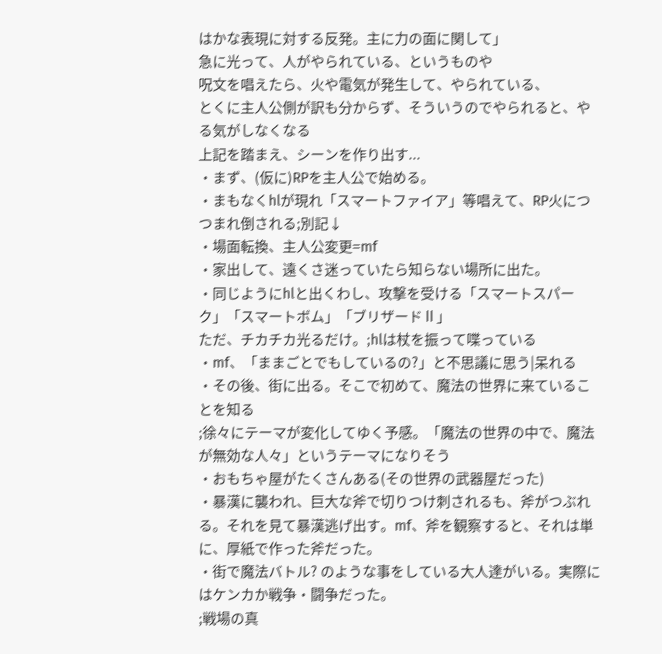はかな表現に対する反発。主に力の面に関して」
急に光って、人がやられている、というものや
呪文を唱えたら、火や電気が発生して、やられている、
とくに主人公側が訳も分からず、そういうのでやられると、やる気がしなくなる
上記を踏まえ、シーンを作り出す...
・まず、(仮に)RPを主人公で始める。
・まもなくhlが現れ「スマートファイア」等唱えて、RP火につつまれ倒される;別記↓
・場面転換、主人公変更=mf
・家出して、遠くさ迷っていたら知らない場所に出た。
・同じようにhlと出くわし、攻撃を受ける「スマートスパーク」「スマートボム」「ブリザードⅡ」
ただ、チカチカ光るだけ。;hlは杖を振って喋っている
・mf、「ままごとでもしているの?」と不思議に思う|呆れる
・その後、街に出る。そこで初めて、魔法の世界に来ていることを知る
;徐々にテーマが変化してゆく予感。「魔法の世界の中で、魔法が無効な人々」というテーマになりそう
・おもちゃ屋がたくさんある(その世界の武器屋だった)
・暴漢に襲われ、巨大な斧で切りつけ刺されるも、斧がつぶれる。それを見て暴漢逃げ出す。mf、斧を観察すると、それは単に、厚紙で作った斧だった。
・街で魔法バトル? のような事をしている大人達がいる。実際にはケンカか戦争・闘争だった。
;戦場の真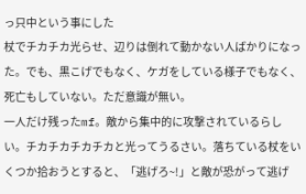っ只中という事にした
杖でチカチカ光らせ、辺りは倒れて動かない人ばかりになった。でも、黒こげでもなく、ケガをしている様子でもなく、死亡もしていない。ただ意識が無い。
一人だけ残ったmf。敵から集中的に攻撃されているらしい。チカチカチカチカと光ってうるさい。落ちている杖をいくつか拾おうとすると、「逃げろ~!」と敵が恐がって逃げ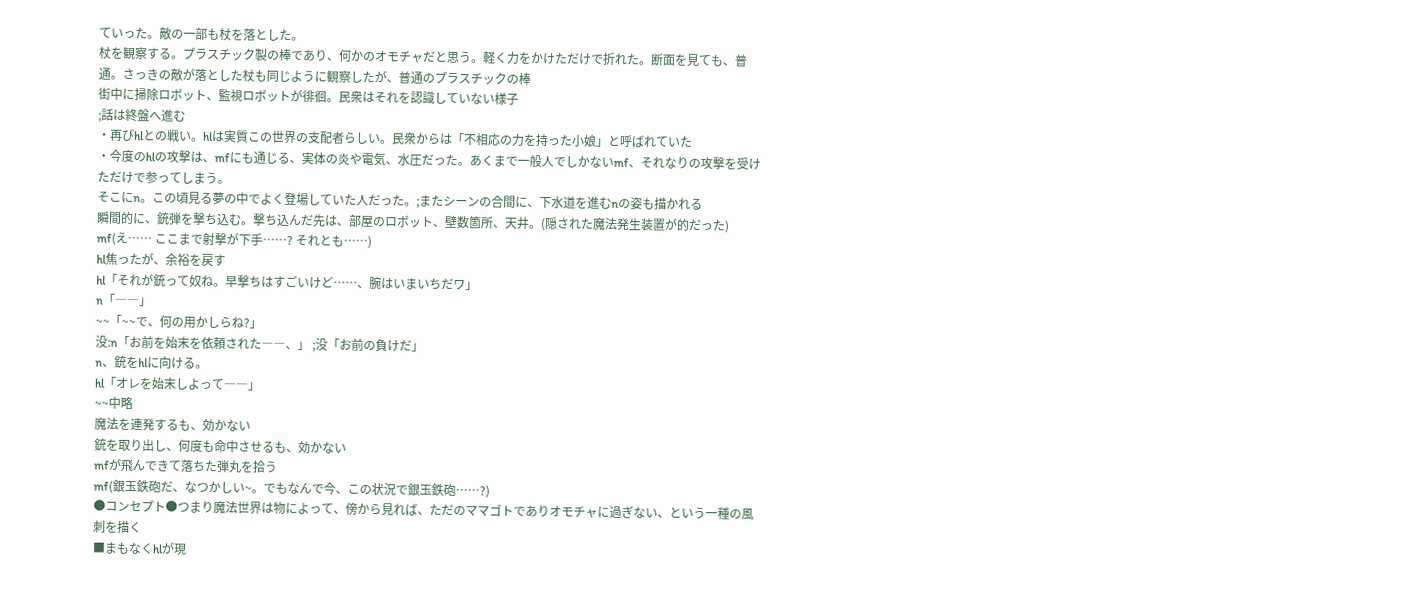ていった。敵の一部も杖を落とした。
杖を観察する。プラスチック製の棒であり、何かのオモチャだと思う。軽く力をかけただけで折れた。断面を見ても、普通。さっきの敵が落とした杖も同じように観察したが、普通のプラスチックの棒
街中に掃除ロボット、監視ロボットが徘徊。民衆はそれを認識していない様子
;話は終盤へ進む
・再びhlとの戦い。hlは実質この世界の支配者らしい。民衆からは「不相応の力を持った小娘」と呼ばれていた
・今度のhlの攻撃は、mfにも通じる、実体の炎や電気、水圧だった。あくまで一般人でしかないmf、それなりの攻撃を受けただけで参ってしまう。
そこにn。この頃見る夢の中でよく登場していた人だった。;またシーンの合間に、下水道を進むnの姿も描かれる
瞬間的に、銃弾を撃ち込む。撃ち込んだ先は、部屋のロボット、壁数箇所、天井。(隠された魔法発生装置が的だった)
mf(え…… ここまで射撃が下手……? それとも……)
hl焦ったが、余裕を戻す
hl「それが銃って奴ね。早撃ちはすごいけど……、腕はいまいちだワ」
n「――」
~~「~~で、何の用かしらね?」
没:n「お前を始末を依頼された――、」 ;没「お前の負けだ」
n、銃をhlに向ける。
hl「オレを始末しよって――」
~~中略
魔法を連発するも、効かない
銃を取り出し、何度も命中させるも、効かない
mfが飛んできて落ちた弾丸を拾う
mf(銀玉鉄砲だ、なつかしい~。でもなんで今、この状況で銀玉鉄砲……?)
●コンセプト●つまり魔法世界は物によって、傍から見れば、ただのママゴトでありオモチャに過ぎない、という一種の風刺を描く
■まもなくhlが現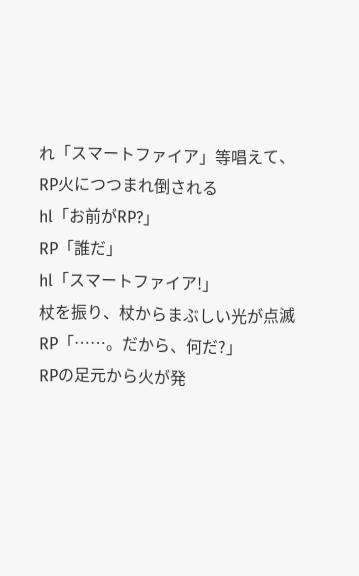れ「スマートファイア」等唱えて、RP火につつまれ倒される
hl「お前がRP?」
RP「誰だ」
hl「スマートファイア!」
杖を振り、杖からまぶしい光が点滅
RP「……。だから、何だ?」
RPの足元から火が発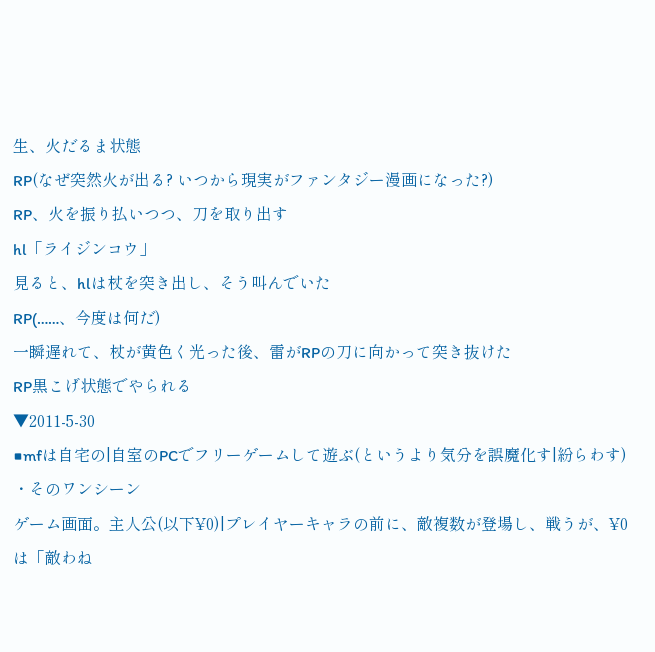生、火だるま状態
RP(なぜ突然火が出る? いつから現実がファンタジー漫画になった?)
RP、火を振り払いつつ、刀を取り出す
hl「ライジンコウ」
見ると、hlは杖を突き出し、そう叫んでいた
RP(……、今度は何だ)
一瞬遅れて、杖が黄色く光った後、雷がRPの刀に向かって突き抜けた
RP黒こげ状態でやられる
▼2011-5-30
■mfは自宅の|自室のPCでフリーゲームして遊ぶ(というより気分を誤魔化す|紛らわす)
・そのワンシーン
ゲーム画面。主人公(以下¥0)|プレイヤーキャラの前に、敵複数が登場し、戦うが、¥0は「敵わね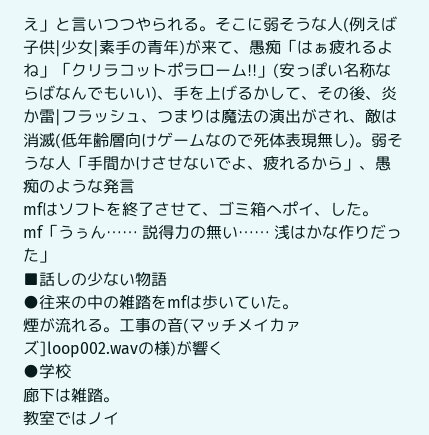え」と言いつつやられる。そこに弱そうな人(例えば子供|少女|素手の青年)が来て、愚痴「はぁ疲れるよね」「クリラコットポラローム!!」(安っぽい名称ならばなんでもいい)、手を上げるかして、その後、炎か雷|フラッシュ、つまりは魔法の演出がされ、敵は消滅(低年齢層向けゲームなので死体表現無し)。弱そうな人「手間かけさせないでよ、疲れるから」、愚痴のような発言
mfはソフトを終了させて、ゴミ箱へポイ、した。
mf「うぅん…… 説得力の無い…… 浅はかな作りだった」
■話しの少ない物語
●往来の中の雑踏をmfは歩いていた。
煙が流れる。工事の音(マッチメイカァズ]loop002.wavの様)が響く
●学校
廊下は雑踏。
教室ではノイ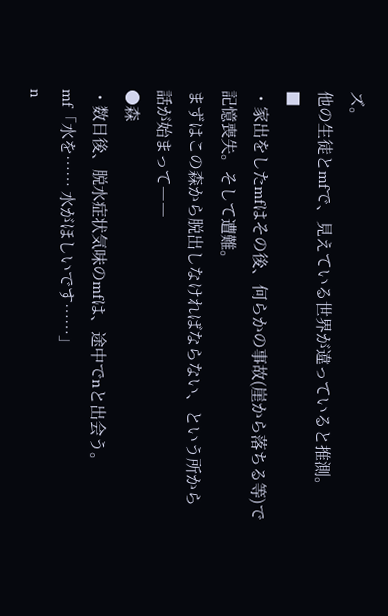ズ。
他の生徒とmfで、見えている世界が違っていると推測。
■
・家出をしたmfはその後、何らかの事故(崖から落ちる等)で記憶喪失。そして遭難。
まずはこの森から脱出しなければならない、という所から話が始まって――
●森
・数日後、脱水症状気味のmfは、途中でnと出会う。
mf「水を…… 水がほしいです……」
n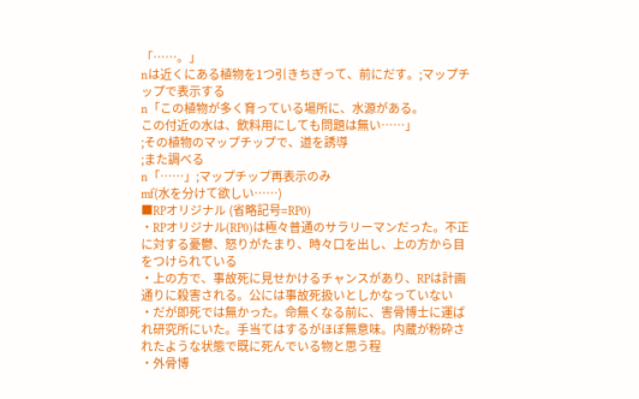「……。」
nは近くにある植物を1つ引きちぎって、前にだす。;マップチップで表示する
n「この植物が多く育っている場所に、水源がある。
この付近の水は、飲料用にしても問題は無い……」
;その植物のマップチップで、道を誘導
;また調べる
n「……」;マップチップ再表示のみ
mf(水を分けて欲しい……)
■RPオリジナル (省略記号=RP0)
・RPオリジナル(RP0)は極々普通のサラリーマンだった。不正に対する憂鬱、怒りがたまり、時々口を出し、上の方から目をつけられている
・上の方で、事故死に見せかけるチャンスがあり、RPは計画通りに殺害される。公には事故死扱いとしかなっていない
・だが即死では無かった。命無くなる前に、害骨博士に運ばれ研究所にいた。手当てはするがほぼ無意味。内蔵が粉砕されたような状態で既に死んでいる物と思う程
・外骨博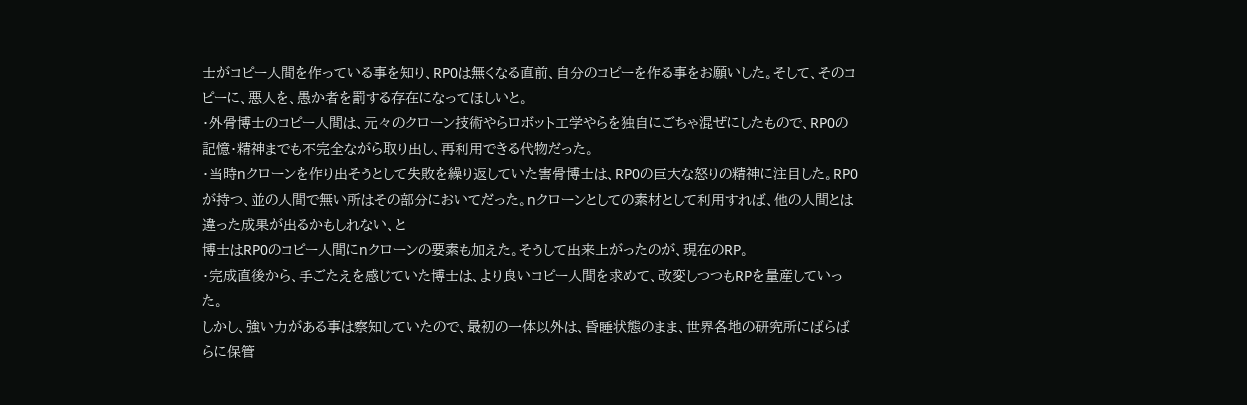士がコピー人間を作っている事を知り、RP0は無くなる直前、自分のコピーを作る事をお願いした。そして、そのコピーに、悪人を、愚か者を罰する存在になってほしいと。
・外骨博士のコピー人間は、元々のクローン技術やらロボット工学やらを独自にごちゃ混ぜにしたもので、RP0の記憶・精神までも不完全ながら取り出し、再利用できる代物だった。
・当時nクローンを作り出そうとして失敗を繰り返していた害骨博士は、RP0の巨大な怒りの精神に注目した。RP0が持つ、並の人間で無い所はその部分においてだった。nクローンとしての素材として利用すれば、他の人間とは違った成果が出るかもしれない、と
博士はRP0のコピー人間にnクローンの要素も加えた。そうして出来上がったのが、現在のRP。
・完成直後から、手ごたえを感じていた博士は、より良いコピー人間を求めて、改変しつつもRPを量産していった。
しかし、強い力がある事は察知していたので、最初の一体以外は、昏睡状態のまま、世界各地の研究所にばらばらに保管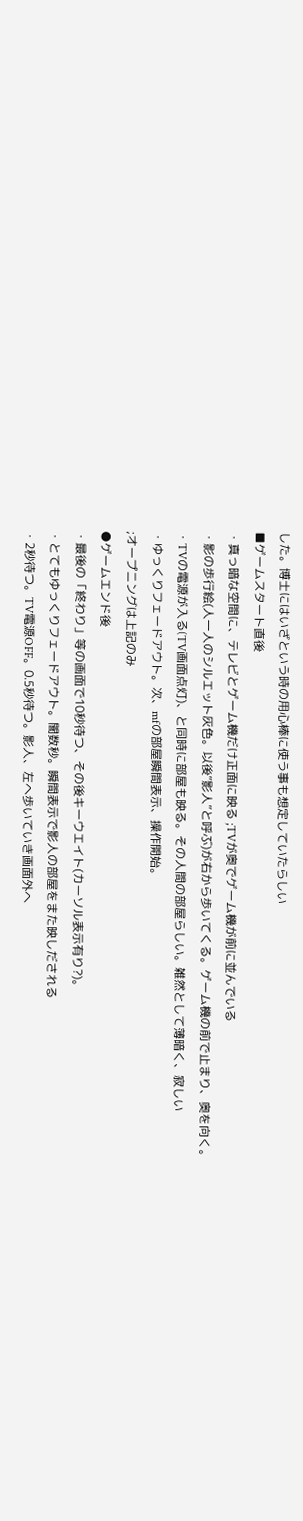した。博士にはいざという時の用心棒に使う事も想定していたらしい
■ゲームスタート直後
・真っ暗な空間に、テレビとゲーム機だけ正面に映る ;TVが奥でゲーム機が前に並んでいる
・影の歩行絵(人一人のシルエット灰色。以後”影人”と呼ぶ)が右から歩いてくる。ゲーム機の前で止まり、奥を向く。
・TVの電源が入る(TV画面点灯)、と同時に部屋も映る。その人間の部屋らしい。雑然として薄暗く、寂しい
・ゆっくりフェードアウト。次、mfの部屋瞬間表示、操作開始。
;オープニングは上記のみ
●ゲームエンド後
・最後の「終わり」等の画面で10秒待つ、その後キーウエイト(カーソル表示有り?)。
・とてもゆっくりフェードアウト。闇数秒。瞬間表示で影人の部屋をまた映しだされる
・2秒待つ。TV電源OFF。0.5秒待つ。影人、左へ歩いていき画面外へ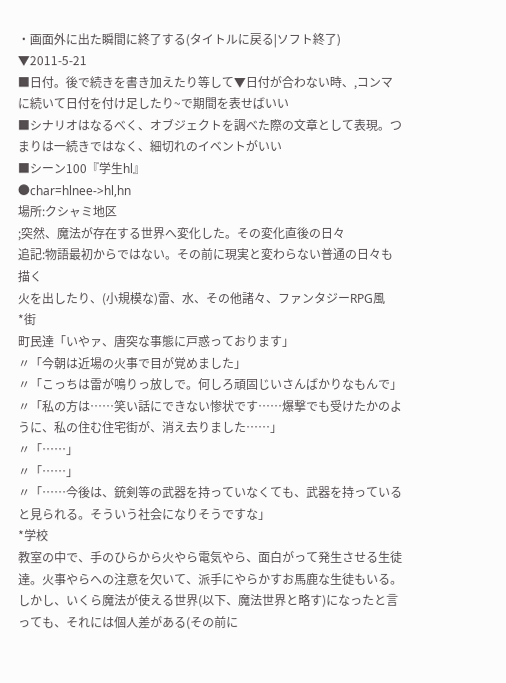・画面外に出た瞬間に終了する(タイトルに戻る|ソフト終了)
▼2011-5-21
■日付。後で続きを書き加えたり等して▼日付が合わない時、,コンマに続いて日付を付け足したり~で期間を表せばいい
■シナリオはなるべく、オブジェクトを調べた際の文章として表現。つまりは一続きではなく、細切れのイベントがいい
■シーン100『学生hl』
●char=hlnee->hl,hn
場所:クシャミ地区
;突然、魔法が存在する世界へ変化した。その変化直後の日々
追記:物語最初からではない。その前に現実と変わらない普通の日々も描く
火を出したり、(小規模な)雷、水、その他諸々、ファンタジーRPG風
*街
町民達「いやァ、唐突な事態に戸惑っております」
〃「今朝は近場の火事で目が覚めました」
〃「こっちは雷が鳴りっ放しで。何しろ頑固じいさんばかりなもんで」
〃「私の方は……笑い話にできない惨状です……爆撃でも受けたかのように、私の住む住宅街が、消え去りました……」
〃「……」
〃「……」
〃「……今後は、銃剣等の武器を持っていなくても、武器を持っていると見られる。そういう社会になりそうですな」
*学校
教室の中で、手のひらから火やら電気やら、面白がって発生させる生徒達。火事やらへの注意を欠いて、派手にやらかすお馬鹿な生徒もいる。
しかし、いくら魔法が使える世界(以下、魔法世界と略す)になったと言っても、それには個人差がある(その前に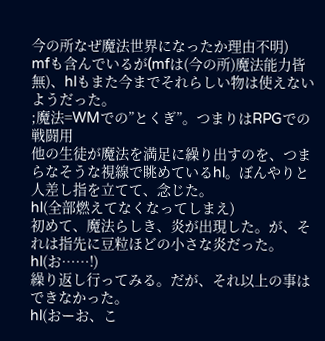今の所なぜ魔法世界になったか理由不明)
mfも含んでいるが(mfは(今の所)魔法能力皆無)、hlもまた今までそれらしい物は使えないようだった。
;魔法=WMでの”とくぎ”。つまりはRPGでの戦闘用
他の生徒が魔法を満足に繰り出すのを、つまらなそうな視線で眺めているhl。ぼんやりと人差し指を立てて、念じた。
hl(全部燃えてなくなってしまえ)
初めて、魔法らしき、炎が出現した。が、それは指先に豆粒ほどの小さな炎だった。
hl(お……!)
繰り返し行ってみる。だが、それ以上の事はできなかった。
hl(おーお、こ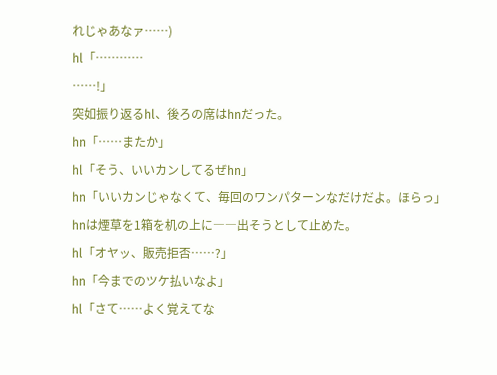れじゃあなァ……)
hl「…………
……!」
突如振り返るhl、後ろの席はhnだった。
hn「……またか」
hl「そう、いいカンしてるぜhn」
hn「いいカンじゃなくて、毎回のワンパターンなだけだよ。ほらっ」
hnは煙草を1箱を机の上に――出そうとして止めた。
hl「オヤッ、販売拒否……?」
hn「今までのツケ払いなよ」
hl「さて……よく覚えてな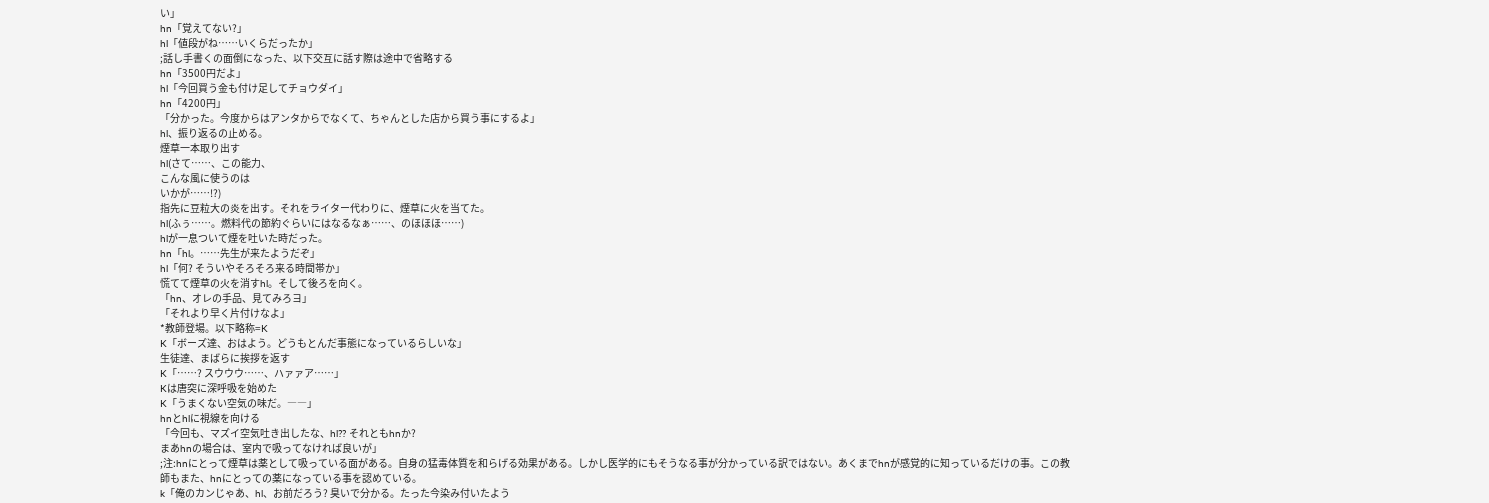い」
hn「覚えてない?」
hl「値段がね……いくらだったか」
;話し手書くの面倒になった、以下交互に話す際は途中で省略する
hn「3500円だよ」
hl「今回買う金も付け足してチョウダイ」
hn「4200円」
「分かった。今度からはアンタからでなくて、ちゃんとした店から買う事にするよ」
hl、振り返るの止める。
煙草一本取り出す
hl(さて……、この能力、
こんな風に使うのは
いかが……!?)
指先に豆粒大の炎を出す。それをライター代わりに、煙草に火を当てた。
hl(ふぅ……。燃料代の節約ぐらいにはなるなぁ……、のほほほ……)
hlが一息ついて煙を吐いた時だった。
hn「hl。……先生が来たようだぞ」
hl「何? そういやそろそろ来る時間帯か」
慌てて煙草の火を消すhl。そして後ろを向く。
「hn、オレの手品、見てみろヨ」
「それより早く片付けなよ」
*教師登場。以下略称=K
K「ボーズ達、おはよう。どうもとんだ事態になっているらしいな」
生徒達、まばらに挨拶を返す
K「……? スウウウ……、ハァァア……」
Kは唐突に深呼吸を始めた
K「うまくない空気の味だ。――」
hnとhlに視線を向ける
「今回も、マズイ空気吐き出したな、hl?? それともhnか?
まあhnの場合は、室内で吸ってなければ良いが」
;注:hnにとって煙草は薬として吸っている面がある。自身の猛毒体質を和らげる効果がある。しかし医学的にもそうなる事が分かっている訳ではない。あくまでhnが感覚的に知っているだけの事。この教師もまた、hnにとっての薬になっている事を認めている。
k「俺のカンじゃあ、hl、お前だろう? 臭いで分かる。たった今染み付いたよう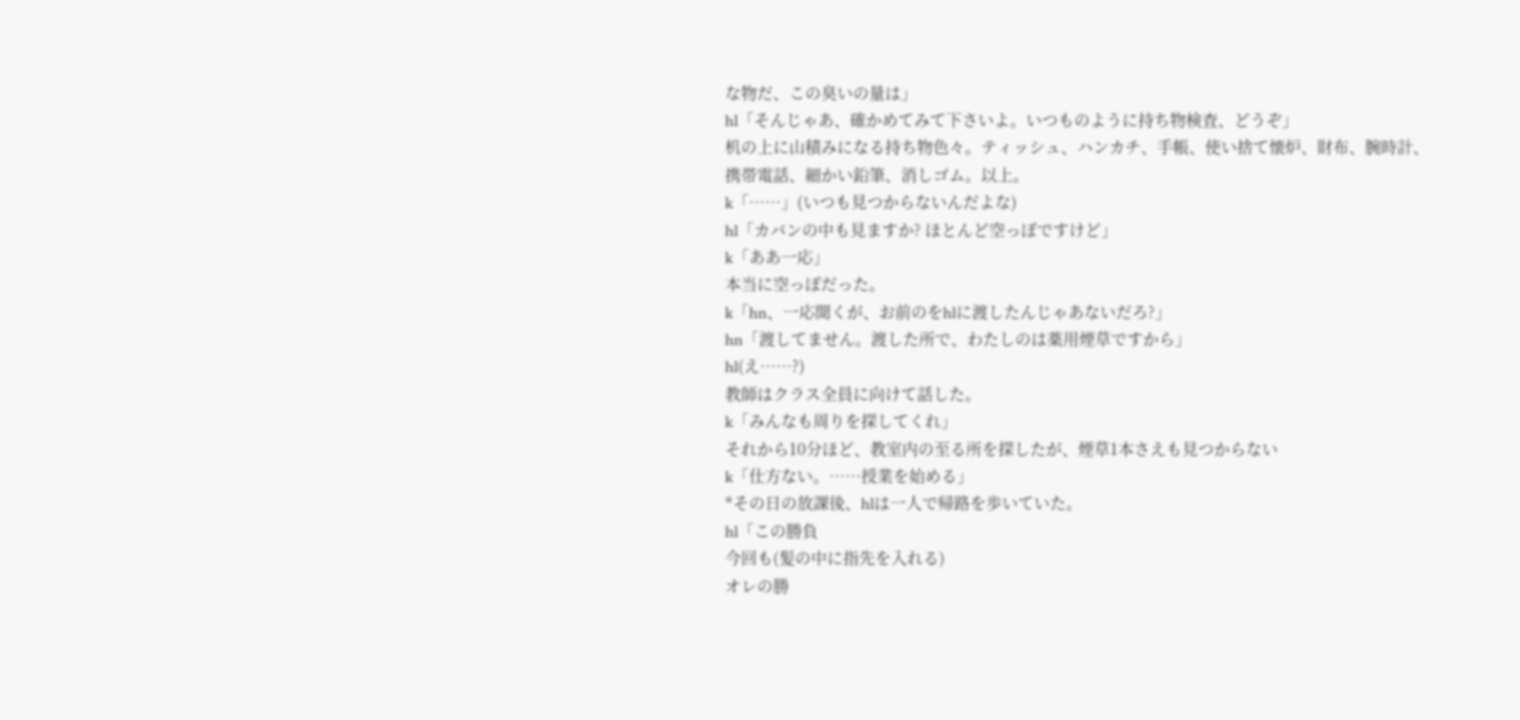な物だ、この臭いの量は」
hl「そんじゃあ、確かめてみて下さいよ。いつものように持ち物検査、どうぞ」
机の上に山積みになる持ち物色々。ティッシュ、ハンカチ、手帳、使い捨て懐炉、財布、腕時計、携帯電話、細かい鉛筆、消しゴム。以上。
k「……」(いつも見つからないんだよな)
hl「カバンの中も見ますか? ほとんど空っぽですけど」
k「ああ一応」
本当に空っぽだった。
k「hn、一応聞くが、お前のをhlに渡したんじゃあないだろ?」
hn「渡してません。渡した所で、わたしのは薬用煙草ですから」
hl(え……?)
教師はクラス全員に向けて話した。
k「みんなも周りを探してくれ」
それから10分ほど、教室内の至る所を探したが、煙草1本さえも見つからない
k「仕方ない。……授業を始める」
*その日の放課後、hlは一人で帰路を歩いていた。
hl「この勝負
今回も(髪の中に指先を入れる)
オレの勝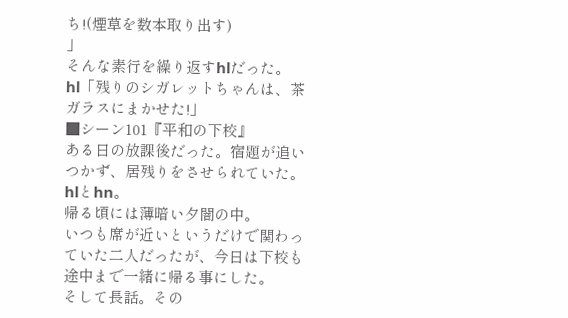ち!(煙草を数本取り出す)
」
そんな素行を繰り返すhlだった。
hl「残りのシガレットちゃんは、茶ガラスにまかせた!」
■シーン101『平和の下校』
ある日の放課後だった。宿題が追いつかず、居残りをさせられていた。hlとhn。
帰る頃には薄暗い夕闇の中。
いつも席が近いというだけで関わっていた二人だったが、今日は下校も途中まで一緒に帰る事にした。
そして長話。その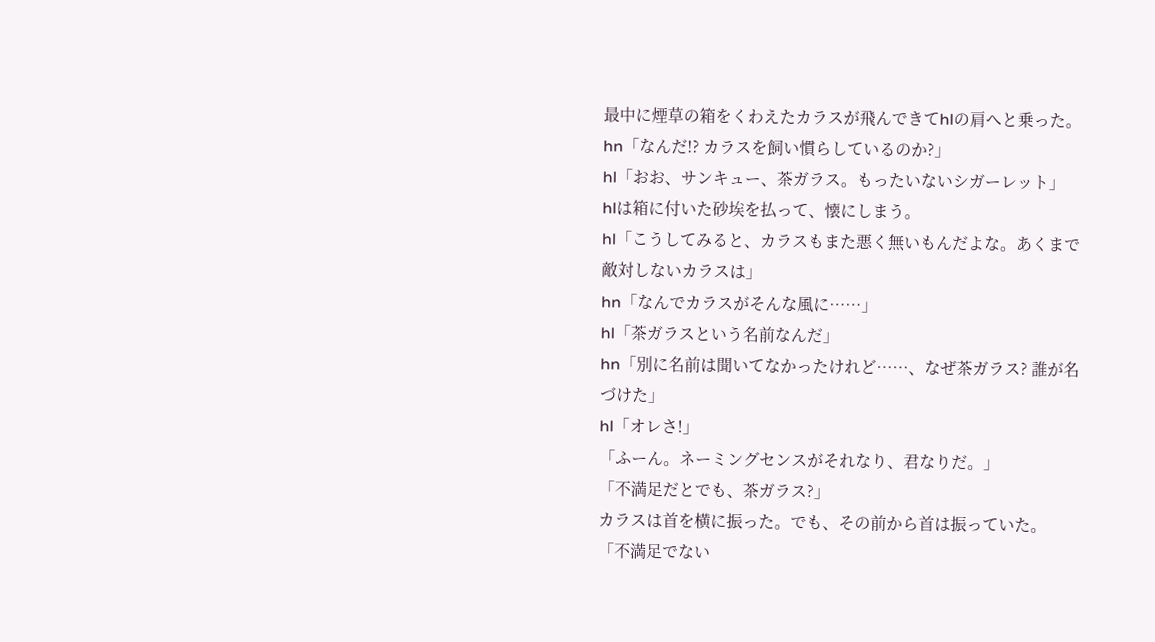最中に煙草の箱をくわえたカラスが飛んできてhlの肩へと乗った。
hn「なんだ!? カラスを飼い慣らしているのか?」
hl「おお、サンキュー、茶ガラス。もったいないシガーレット」
hlは箱に付いた砂埃を払って、懐にしまう。
hl「こうしてみると、カラスもまた悪く無いもんだよな。あくまで敵対しないカラスは」
hn「なんでカラスがそんな風に……」
hl「茶ガラスという名前なんだ」
hn「別に名前は聞いてなかったけれど……、なぜ茶ガラス? 誰が名づけた」
hl「オレさ!」
「ふーん。ネーミングセンスがそれなり、君なりだ。」
「不満足だとでも、茶ガラス?」
カラスは首を横に振った。でも、その前から首は振っていた。
「不満足でない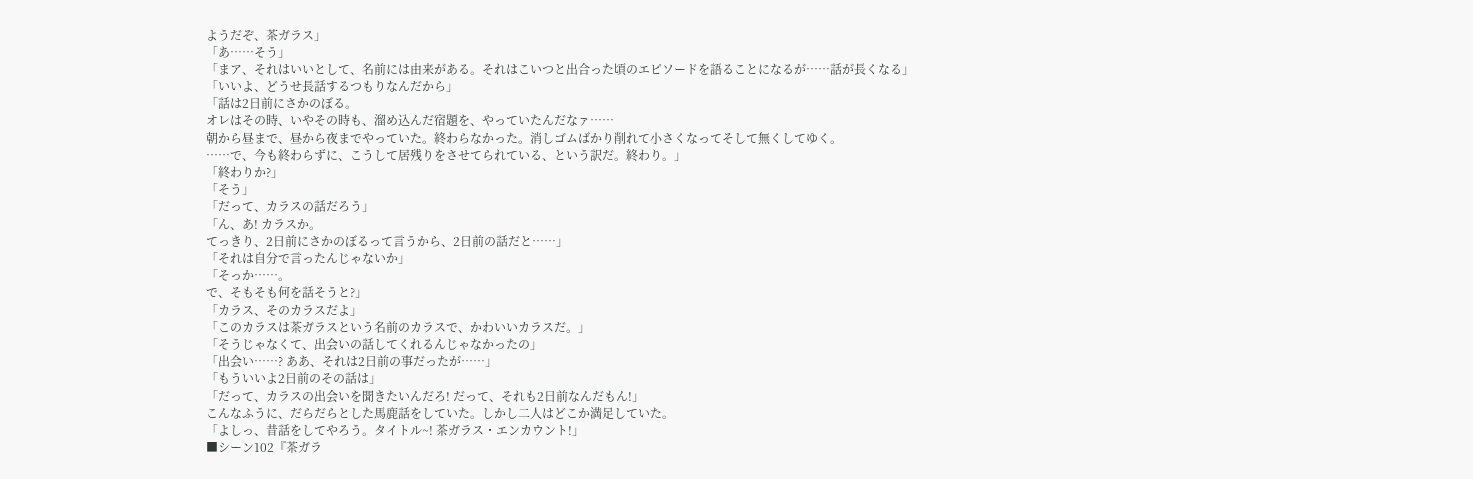ようだぞ、茶ガラス」
「あ……そう」
「まア、それはいいとして、名前には由来がある。それはこいつと出合った頃のエピソードを語ることになるが……話が長くなる」
「いいよ、どうせ長話するつもりなんだから」
「話は2日前にさかのぼる。
オレはその時、いやその時も、溜め込んだ宿題を、やっていたんだなァ……
朝から昼まで、昼から夜までやっていた。終わらなかった。消しゴムばかり削れて小さくなってそして無くしてゆく。
……で、今も終わらずに、こうして居残りをさせてられている、という訳だ。終わり。」
「終わりか?」
「そう」
「だって、カラスの話だろう」
「ん、あ! カラスか。
てっきり、2日前にさかのぼるって言うから、2日前の話だと……」
「それは自分で言ったんじゃないか」
「そっか……。
で、そもそも何を話そうと?」
「カラス、そのカラスだよ」
「このカラスは茶ガラスという名前のカラスで、かわいいカラスだ。」
「そうじゃなくて、出会いの話してくれるんじゃなかったの」
「出会い……? ああ、それは2日前の事だったが……」
「もういいよ2日前のその話は」
「だって、カラスの出会いを聞きたいんだろ! だって、それも2日前なんだもん!」
こんなふうに、だらだらとした馬鹿話をしていた。しかし二人はどこか満足していた。
「よしっ、昔話をしてやろう。タイトル~! 茶ガラス・エンカウント!」
■シーン102『茶ガラ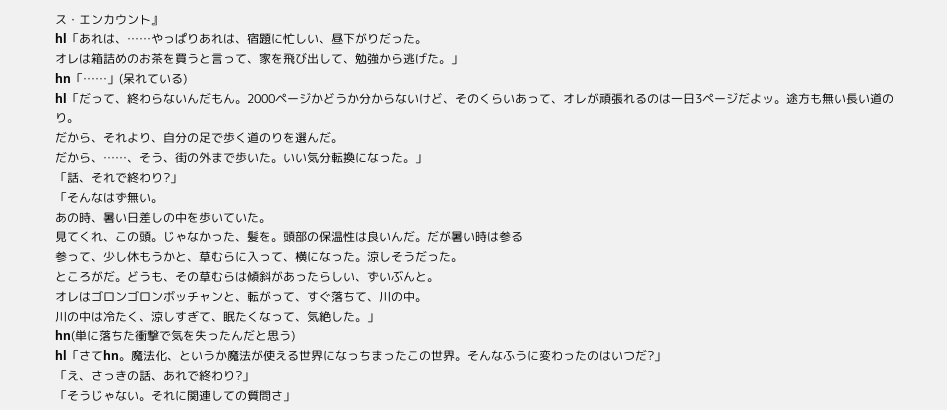ス・エンカウント』
hl「あれは、……やっぱりあれは、宿題に忙しい、昼下がりだった。
オレは箱詰めのお茶を買うと言って、家を飛び出して、勉強から逃げた。」
hn「……」(呆れている)
hl「だって、終わらないんだもん。2000ページかどうか分からないけど、そのくらいあって、オレが頑張れるのは一日3ページだよッ。途方も無い長い道のり。
だから、それより、自分の足で歩く道のりを選んだ。
だから、……、そう、街の外まで歩いた。いい気分転換になった。」
「話、それで終わり?」
「そんなはず無い。
あの時、暑い日差しの中を歩いていた。
見てくれ、この頭。じゃなかった、髪を。頭部の保温性は良いんだ。だが暑い時は参る
参って、少し休もうかと、草むらに入って、横になった。涼しそうだった。
ところがだ。どうも、その草むらは傾斜があったらしい、ずいぶんと。
オレはゴロンゴロンボッチャンと、転がって、すぐ落ちて、川の中。
川の中は冷たく、涼しすぎて、眠たくなって、気絶した。」
hn(単に落ちた衝撃で気を失ったんだと思う)
hl「さてhn。魔法化、というか魔法が使える世界になっちまったこの世界。そんなふうに変わったのはいつだ?」
「え、さっきの話、あれで終わり?」
「そうじゃない。それに関連しての質問さ」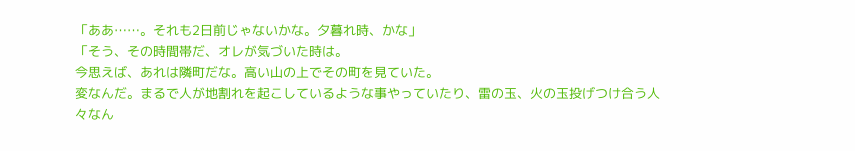「ああ……。それも2日前じゃないかな。夕暮れ時、かな」
「そう、その時間帯だ、オレが気づいた時は。
今思えば、あれは隣町だな。高い山の上でその町を見ていた。
変なんだ。まるで人が地割れを起こしているような事やっていたり、雷の玉、火の玉投げつけ合う人々なん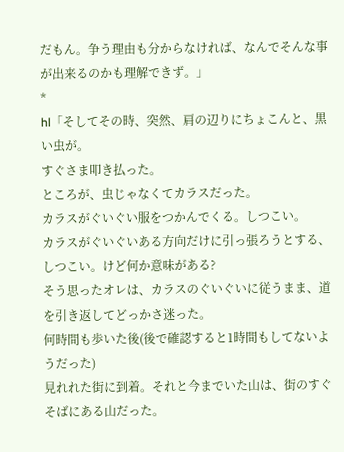だもん。争う理由も分からなければ、なんでそんな事が出来るのかも理解できず。」
*
hl「そしてその時、突然、肩の辺りにちょこんと、黒い虫が。
すぐさま叩き払った。
ところが、虫じゃなくてカラスだった。
カラスがぐいぐい服をつかんでくる。しつこい。
カラスがぐいぐいある方向だけに引っ張ろうとする、しつこい。けど何か意味がある?
そう思ったオレは、カラスのぐいぐいに従うまま、道を引き返してどっかさ迷った。
何時間も歩いた後(後で確認すると1時間もしてないようだった)
見れれた街に到着。それと今までいた山は、街のすぐそばにある山だった。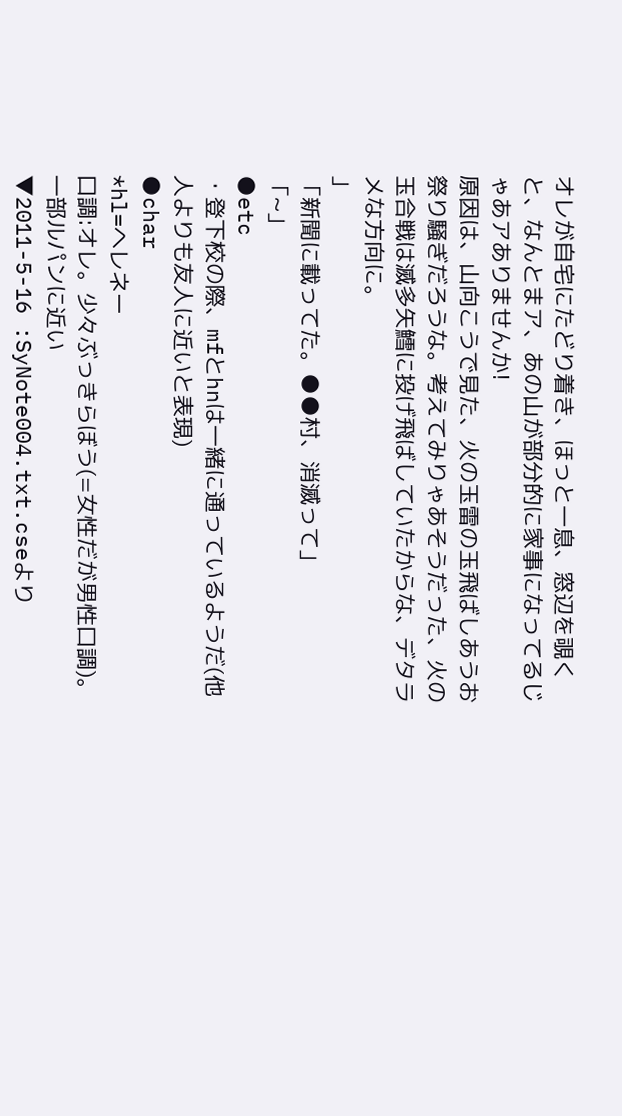オレが自宅にたどり着き、ほっと一息、窓辺を覗くと、なんとまア、あの山が部分的に家事になってるじゃあアありませんか!
原因は、山向こうで見た、火の玉雷の玉飛ばしあうお祭り騒ぎだろうな。考えてみりゃあそうだった、火の玉合戦は滅多矢鱈に投げ飛ばしていたからな、デタラメな方向に。
」
「新聞に載ってた。●●村、消滅って」
「~」
●etc
・登下校の際、mfとhnは一緒に通っているようだ(他人よりも友人に近いと表現)
●char
*hl=ヘレネー
口調:オレ。少々ぶっきらぼう(=女性だが男性口調)。一部ルパンに近い
▼2011-5-16 :SyNote004.txt.cseより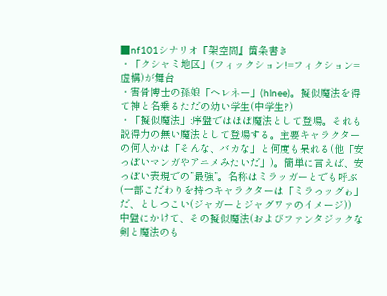■nf101シナリオ『架空間』箇条書き
・「クシャミ地区」(フィックション!=フィクション=虚構)が舞台
・害骨博士の孫娘「ヘレネー」(hlnee)。擬似魔法を得て神と名乗るただの幼い学生(中学生?)
・「擬似魔法」:序盤ではほぼ魔法として登場。それも説得力の無い魔法として登場する。主要キャラクターの何人かは「そんな、バカな」と何度も呆れる(他「安っぽいマンガやアニメみたいだ」)。簡単に言えば、安っぽい表現での”最強”。名称はミラッガーとでも呼ぶ(一部こだわりを持つキャラクターは「ミラっッグゎ」だ、としつこい(ジャガーとジャグワァのイメージ))
中盤にかけて、その擬似魔法(およびファンタジックな剣と魔法のも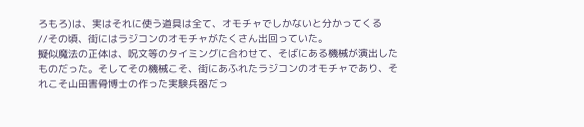ろもろ)は、実はそれに使う道具は全て、オモチャでしかないと分かってくる
//その頃、街にはラジコンのオモチャがたくさん出回っていた。
擬似魔法の正体は、呪文等のタイミングに合わせて、そばにある機械が演出したものだった。そしてその機械こそ、街にあふれたラジコンのオモチャであり、それこそ山田害骨博士の作った実験兵器だっ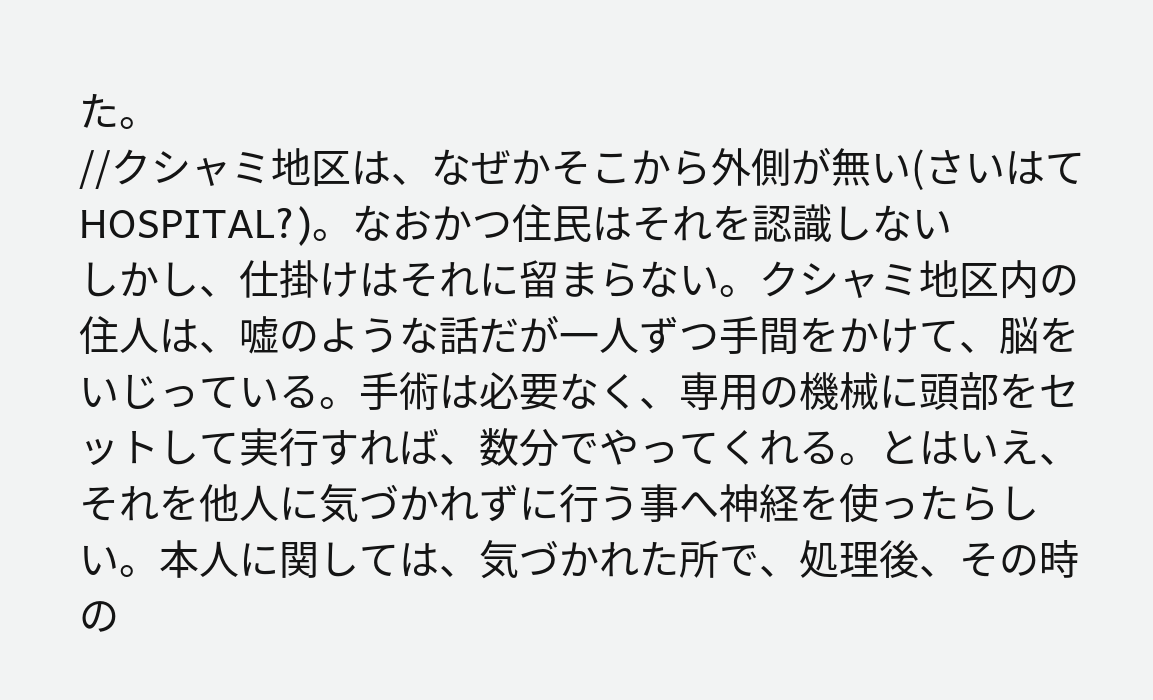た。
//クシャミ地区は、なぜかそこから外側が無い(さいはてHOSPITAL?)。なおかつ住民はそれを認識しない
しかし、仕掛けはそれに留まらない。クシャミ地区内の住人は、嘘のような話だが一人ずつ手間をかけて、脳をいじっている。手術は必要なく、専用の機械に頭部をセットして実行すれば、数分でやってくれる。とはいえ、それを他人に気づかれずに行う事へ神経を使ったらしい。本人に関しては、気づかれた所で、処理後、その時の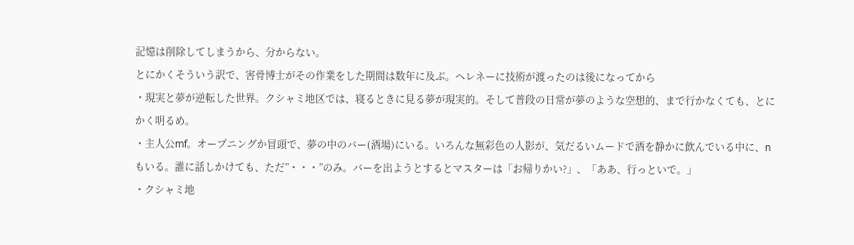記憶は削除してしまうから、分からない。
とにかくそういう訳で、害骨博士がその作業をした期間は数年に及ぶ。ヘレネーに技術が渡ったのは後になってから
・現実と夢が逆転した世界。クシャミ地区では、寝るときに見る夢が現実的。そして普段の日常が夢のような空想的、まで行かなくても、とにかく明るめ。
・主人公mf。オープニングか冒頭で、夢の中のバー(酒場)にいる。いろんな無彩色の人影が、気だるいムードで酒を静かに飲んでいる中に、nもいる。誰に話しかけても、ただ”・・・”のみ。バーを出ようとするとマスターは「お帰りかい?」、「ああ、行っといで。」
・クシャミ地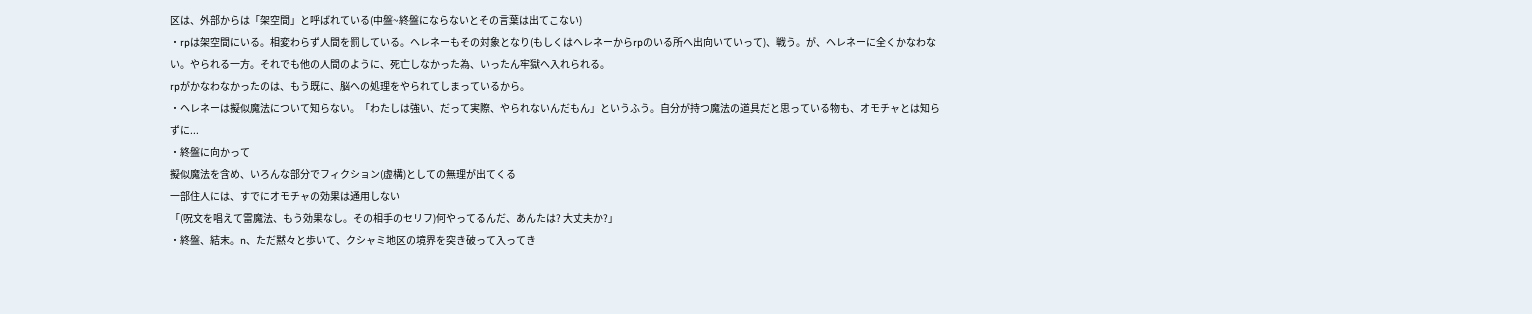区は、外部からは「架空間」と呼ばれている(中盤~終盤にならないとその言葉は出てこない)
・rpは架空間にいる。相変わらず人間を罰している。ヘレネーもその対象となり(もしくはヘレネーからrpのいる所へ出向いていって)、戦う。が、ヘレネーに全くかなわない。やられる一方。それでも他の人間のように、死亡しなかった為、いったん牢獄へ入れられる。
rpがかなわなかったのは、もう既に、脳への処理をやられてしまっているから。
・ヘレネーは擬似魔法について知らない。「わたしは強い、だって実際、やられないんだもん」というふう。自分が持つ魔法の道具だと思っている物も、オモチャとは知らずに...
・終盤に向かって
擬似魔法を含め、いろんな部分でフィクション(虚構)としての無理が出てくる
一部住人には、すでにオモチャの効果は通用しない
「(呪文を唱えて雷魔法、もう効果なし。その相手のセリフ)何やってるんだ、あんたは? 大丈夫か?」
・終盤、結末。n、ただ黙々と歩いて、クシャミ地区の境界を突き破って入ってき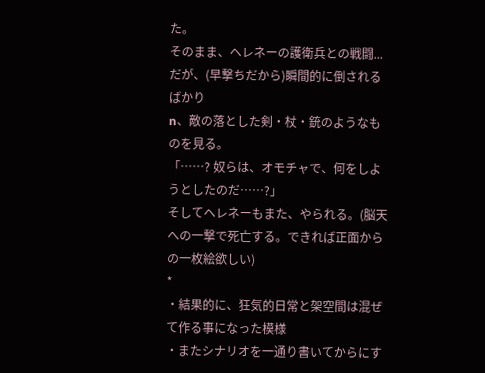た。
そのまま、ヘレネーの護衛兵との戦闘...だが、(早撃ちだから)瞬間的に倒されるばかり
n、敵の落とした剣・杖・銃のようなものを見る。
「……? 奴らは、オモチャで、何をしようとしたのだ……?」
そしてヘレネーもまた、やられる。(脳天への一撃で死亡する。できれば正面からの一枚絵欲しい)
*
・結果的に、狂気的日常と架空間は混ぜて作る事になった模様
・またシナリオを一通り書いてからにす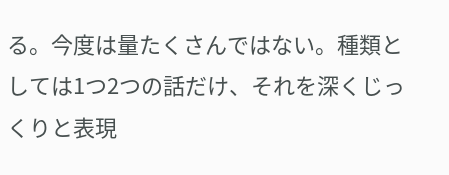る。今度は量たくさんではない。種類としては1つ2つの話だけ、それを深くじっくりと表現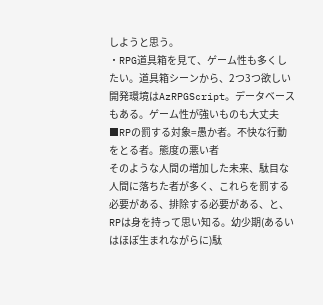しようと思う。
・RPG道具箱を見て、ゲーム性も多くしたい。道具箱シーンから、2つ3つ欲しい
開発環境はAzRPGScript。データベースもある。ゲーム性が強いものも大丈夫
■RPの罰する対象=愚か者。不快な行動をとる者。態度の悪い者
そのような人間の増加した未来、駄目な人間に落ちた者が多く、これらを罰する必要がある、排除する必要がある、と、RPは身を持って思い知る。幼少期(あるいはほぼ生まれながらに)駄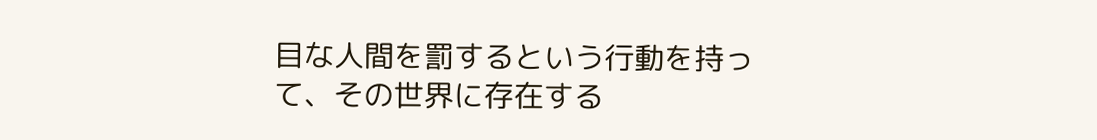目な人間を罰するという行動を持って、その世界に存在する